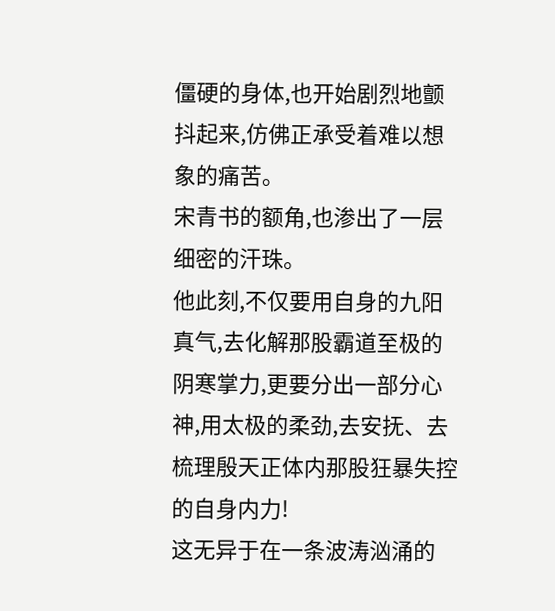僵硬的身体,也开始剧烈地颤抖起来,仿佛正承受着难以想象的痛苦。
宋青书的额角,也渗出了一层细密的汗珠。
他此刻,不仅要用自身的九阳真气,去化解那股霸道至极的阴寒掌力,更要分出一部分心神,用太极的柔劲,去安抚、去梳理殷天正体内那股狂暴失控的自身内力!
这无异于在一条波涛汹涌的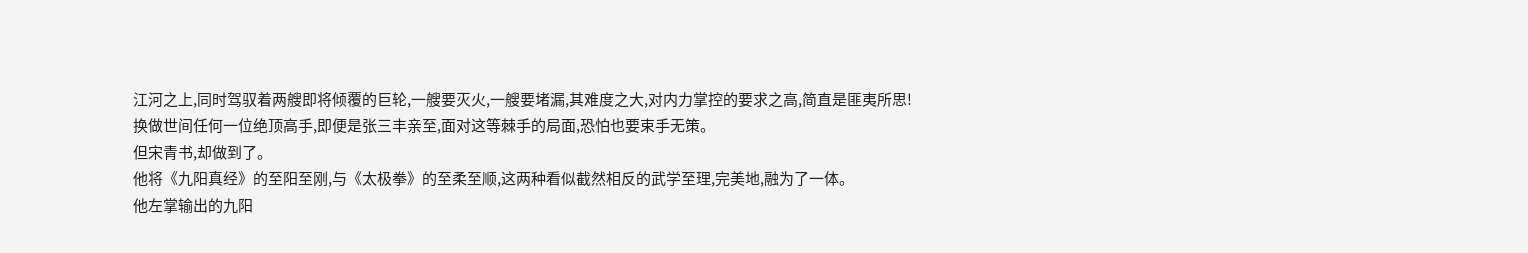江河之上,同时驾驭着两艘即将倾覆的巨轮,一艘要灭火,一艘要堵漏,其难度之大,对内力掌控的要求之高,简直是匪夷所思!
换做世间任何一位绝顶高手,即便是张三丰亲至,面对这等棘手的局面,恐怕也要束手无策。
但宋青书,却做到了。
他将《九阳真经》的至阳至刚,与《太极拳》的至柔至顺,这两种看似截然相反的武学至理,完美地,融为了一体。
他左掌输出的九阳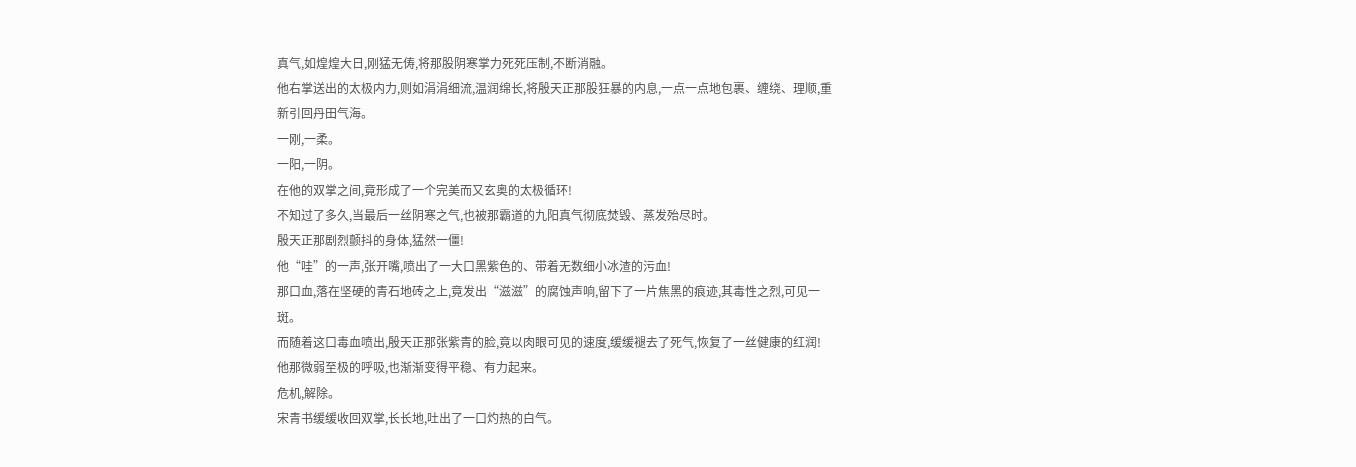真气,如煌煌大日,刚猛无俦,将那股阴寒掌力死死压制,不断消融。
他右掌送出的太极内力,则如涓涓细流,温润绵长,将殷天正那股狂暴的内息,一点一点地包裹、缠绕、理顺,重新引回丹田气海。
一刚,一柔。
一阳,一阴。
在他的双掌之间,竟形成了一个完美而又玄奥的太极循环!
不知过了多久,当最后一丝阴寒之气,也被那霸道的九阳真气彻底焚毁、蒸发殆尽时。
殷天正那剧烈颤抖的身体,猛然一僵!
他“哇”的一声,张开嘴,喷出了一大口黑紫色的、带着无数细小冰渣的污血!
那口血,落在坚硬的青石地砖之上,竟发出“滋滋”的腐蚀声响,留下了一片焦黑的痕迹,其毒性之烈,可见一斑。
而随着这口毒血喷出,殷天正那张紫青的脸,竟以肉眼可见的速度,缓缓褪去了死气,恢复了一丝健康的红润!
他那微弱至极的呼吸,也渐渐变得平稳、有力起来。
危机,解除。
宋青书缓缓收回双掌,长长地,吐出了一口灼热的白气。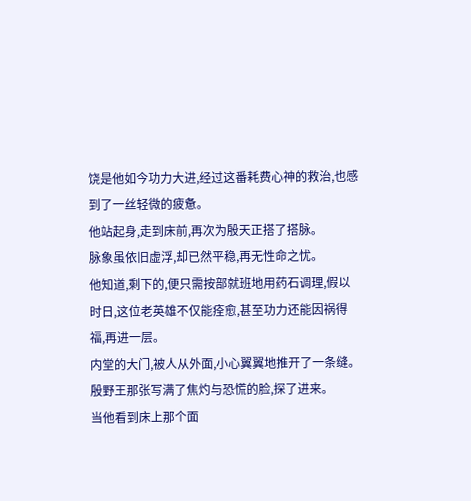饶是他如今功力大进,经过这番耗费心神的救治,也感到了一丝轻微的疲惫。
他站起身,走到床前,再次为殷天正搭了搭脉。
脉象虽依旧虚浮,却已然平稳,再无性命之忧。
他知道,剩下的,便只需按部就班地用药石调理,假以时日,这位老英雄不仅能痊愈,甚至功力还能因祸得福,再进一层。
内堂的大门,被人从外面,小心翼翼地推开了一条缝。
殷野王那张写满了焦灼与恐慌的脸,探了进来。
当他看到床上那个面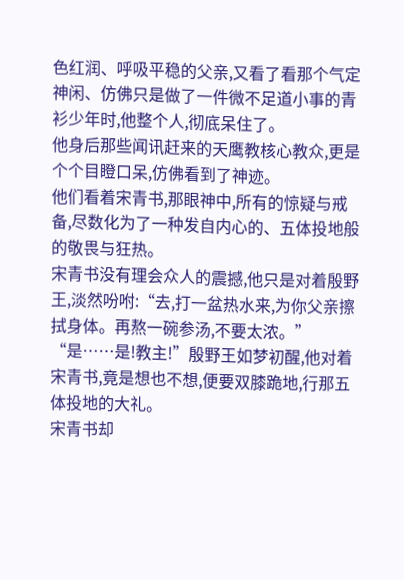色红润、呼吸平稳的父亲,又看了看那个气定神闲、仿佛只是做了一件微不足道小事的青衫少年时,他整个人,彻底呆住了。
他身后那些闻讯赶来的天鹰教核心教众,更是个个目瞪口呆,仿佛看到了神迹。
他们看着宋青书,那眼神中,所有的惊疑与戒备,尽数化为了一种发自内心的、五体投地般的敬畏与狂热。
宋青书没有理会众人的震撼,他只是对着殷野王,淡然吩咐:“去,打一盆热水来,为你父亲擦拭身体。再熬一碗参汤,不要太浓。”
“是……是!教主!”殷野王如梦初醒,他对着宋青书,竟是想也不想,便要双膝跪地,行那五体投地的大礼。
宋青书却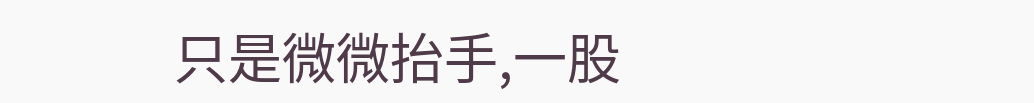只是微微抬手,一股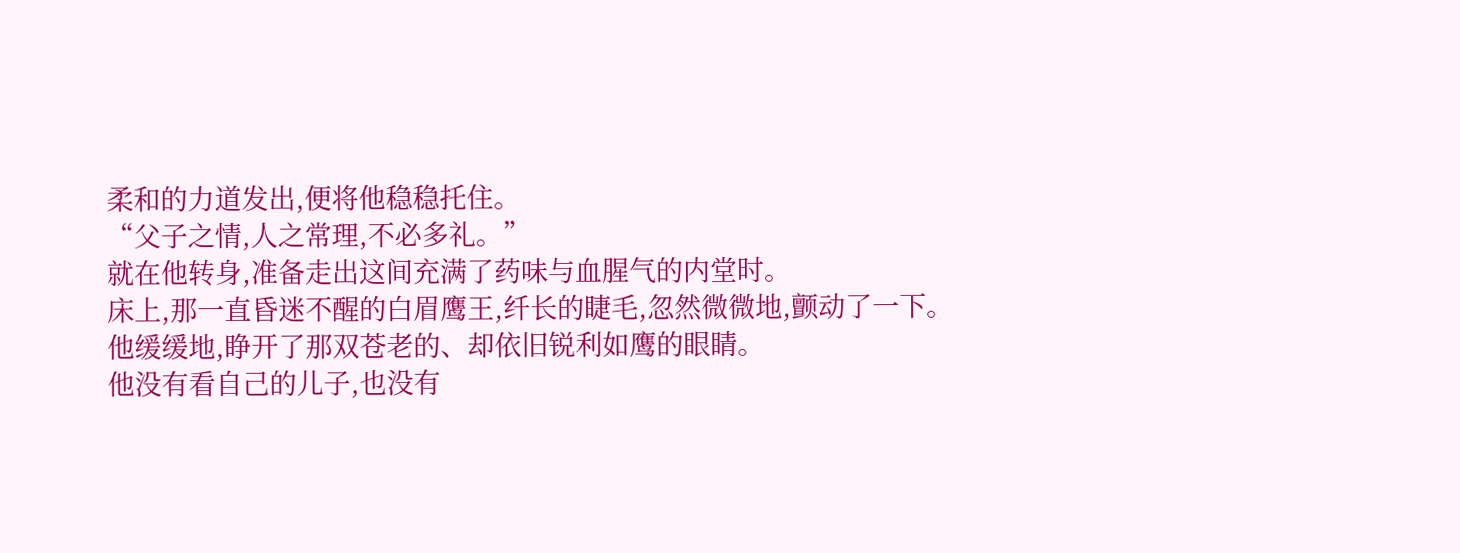柔和的力道发出,便将他稳稳托住。
“父子之情,人之常理,不必多礼。”
就在他转身,准备走出这间充满了药味与血腥气的内堂时。
床上,那一直昏迷不醒的白眉鹰王,纤长的睫毛,忽然微微地,颤动了一下。
他缓缓地,睁开了那双苍老的、却依旧锐利如鹰的眼睛。
他没有看自己的儿子,也没有